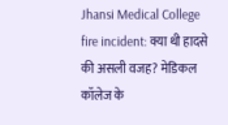Jhansi Medical College fire incident: क्या थी हादसे की असली वजह? मेडिकल कॉलेज के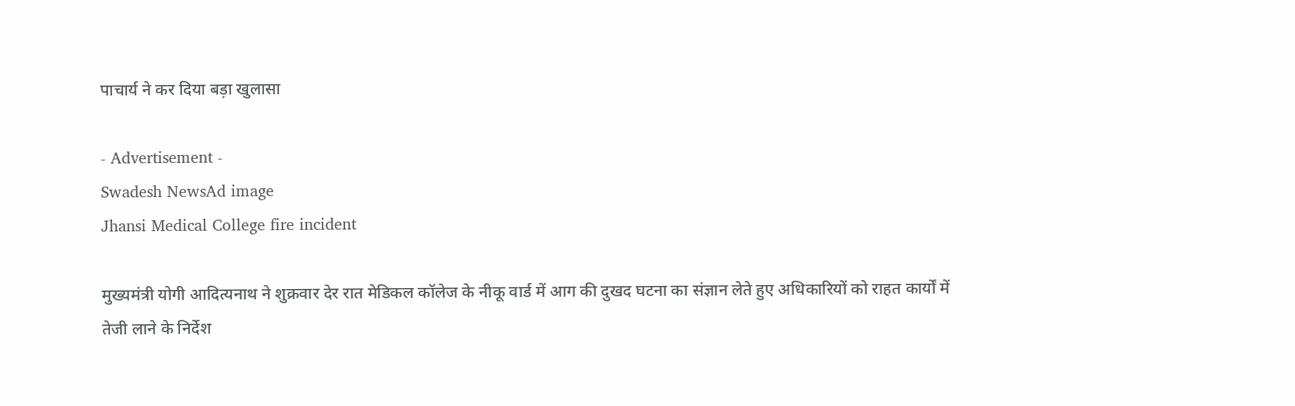पाचार्य ने कर दिया बड़ा खुलासा

- Advertisement -
Swadesh NewsAd image
Jhansi Medical College fire incident

मुख्यमंत्री योगी आदित्यनाथ ने शुक्रवार देर रात मेडिकल कॉलेज के नीकू वार्ड में आग की दुखद घटना का संज्ञान लेते हुए अधिकारियों को राहत कार्यों में तेजी लाने के निर्देश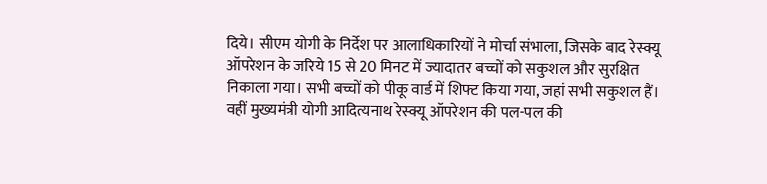दिये। सीएम योगी के निर्देश पर आलाधिकारियों ने मोर्चा संभाला, जिसके बाद रेस्क्यू ऑपरेशन के जरिये 15 से 20 मिनट में ज्यादातर बच्चों को सकुशल और सुरक्षित निकाला गया। सभी बच्चों को पीकू वार्ड में शिफ्ट किया गया, जहां सभी सकुशल हैं। वहीं मुख्यमंत्री योगी आदित्यनाथ रेस्क्यू ऑपरेशन की पल-पल की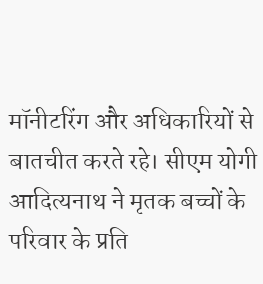मॉनीटरिंग और अधिकारियों से बातचीत करते रहे। सीएम योगी आदित्यनाथ ने मृतक बच्चों के परिवार के प्रति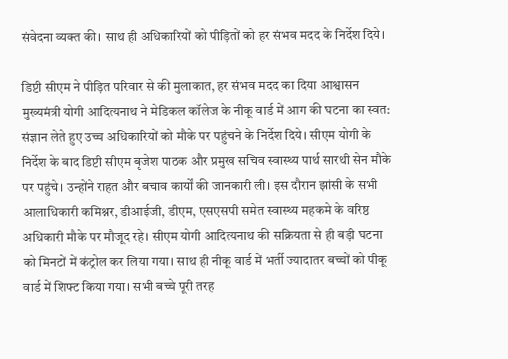संवेदना व्यक्त की। साथ ही अधिकारियों को पीड़ितों को हर संभव मदद के निर्देश दिये।

डिप्टी सीएम ने पीड़ित परिवार से की मुलाकात, हर संभव मदद का दिया आश्वासन
मुख्यमंत्री योगी आदित्यनाथ ने मेडिकल कॉलेज के नीकू वार्ड में आग की घटना का स्वत: संज्ञान लेते हुए उच्च अधिकारियों को मौके पर पहुंचने के निर्देश दिये। सीएम योगी के निर्देश के बाद डिप्टी सीएम बृजेश पाठक और प्रमुख सचिव स्वास्थ्य पार्थ सारथी सेन मौके पर पहुंचे। उन्होंने राहत और बचाव कार्यों की जानकारी ली। इस दौरान झांसी के सभी आलाधिकारी कमिश्नर, डीआईजी, डीएम, एसएसपी समेत स्वास्थ्य महकमे के वरिष्ठ अधिकारी मौके पर मौजूद रहे। सीएम योगी आदित्यनाथ की सक्रियता से ही बड़ी घटना को मिनटों में कंट्रोल कर लिया गया। साथ ही नीकू वार्ड में भर्ती ज्यादातर बच्चों को पीकू वार्ड में शिफ्ट किया गया। सभी बच्चे पूरी तरह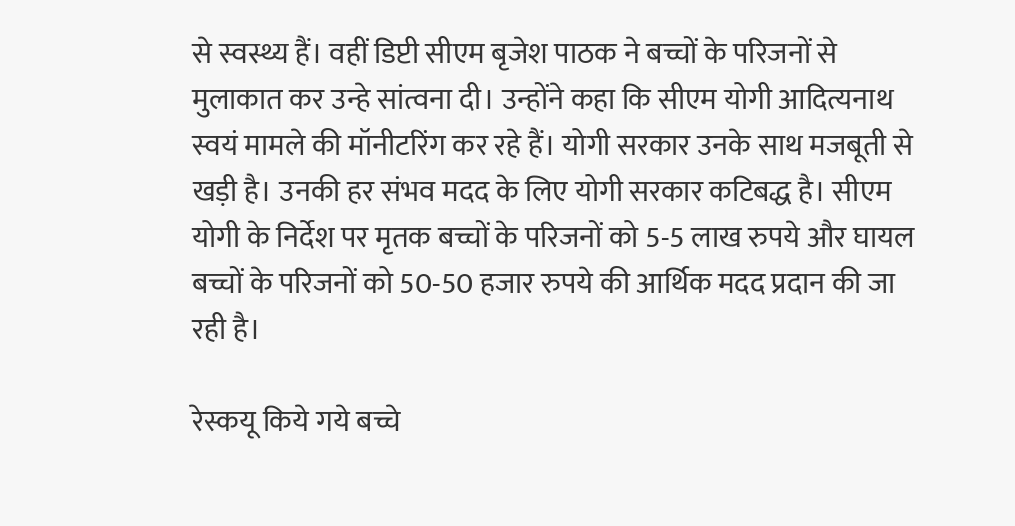से स्वस्थ्य हैं। वहीं डिप्टी सीएम बृजेश पाठक ने बच्चों के परिजनों से मुलाकात कर उन्हे सांत्वना दी। उन्होंने कहा कि सीएम योगी आदित्यनाथ स्वयं मामले की मॉनीटरिंग कर रहे हैं। योगी सरकार उनके साथ मजबूती से खड़ी है। उनकी हर संभव मदद के लिए योगी सरकार कटिबद्ध है। सीएम योगी के निर्देश पर मृतक बच्चों के परिजनों को 5-5 लाख रुपये और घायल बच्चों के परिजनों को 50-50 हजार रुपये की आर्थिक मदद प्रदान की जा रही है।

रेस्कयू किये गये बच्चे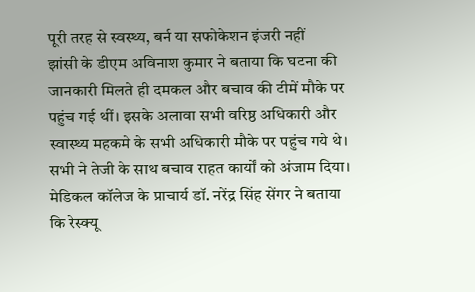पूरी तरह से स्वस्थ्य, बर्न या सफोकेशन इंजरी नहीं
झांसी के डीएम अविनाश कुमार ने बताया कि घटना की जानकारी मिलते ही दमकल और बचाव की टीमें मौके पर पहुंच गई थीं। इसके अलावा सभी वरिष्ठ अधिकारी और स्वास्थ्य महकमे के सभी अधिकारी मौके पर पहुंच गये थे। सभी ने तेजी के साथ बचाव राहत कार्यों को अंजाम दिया। मेडिकल कॉलेज के प्राचार्य डॉ. नरेंद्र सिंह सेंगर ने बताया कि रेस्क्यू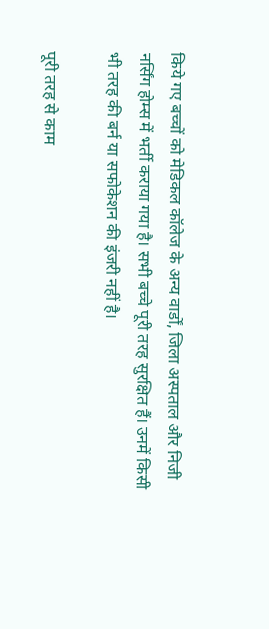किये गए बच्चों को मेडिकल कॉलेज के अन्य वार्डों, जिला अस्पताल और निजी नर्सिंग होम्स में भर्ती कराया गया है। सभी बच्चे पूरी तरह सुरक्षित हैं। उनमें किसी भी तरह की बर्न या सफोकेशन की इंजरी नहीं है।

पूरी तरह से काम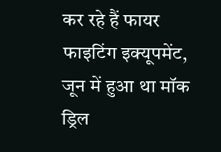कर रहे हैं फायर फाइटिंग इक्यूपमेंट, जून में हुआ था मॉक ड्रिल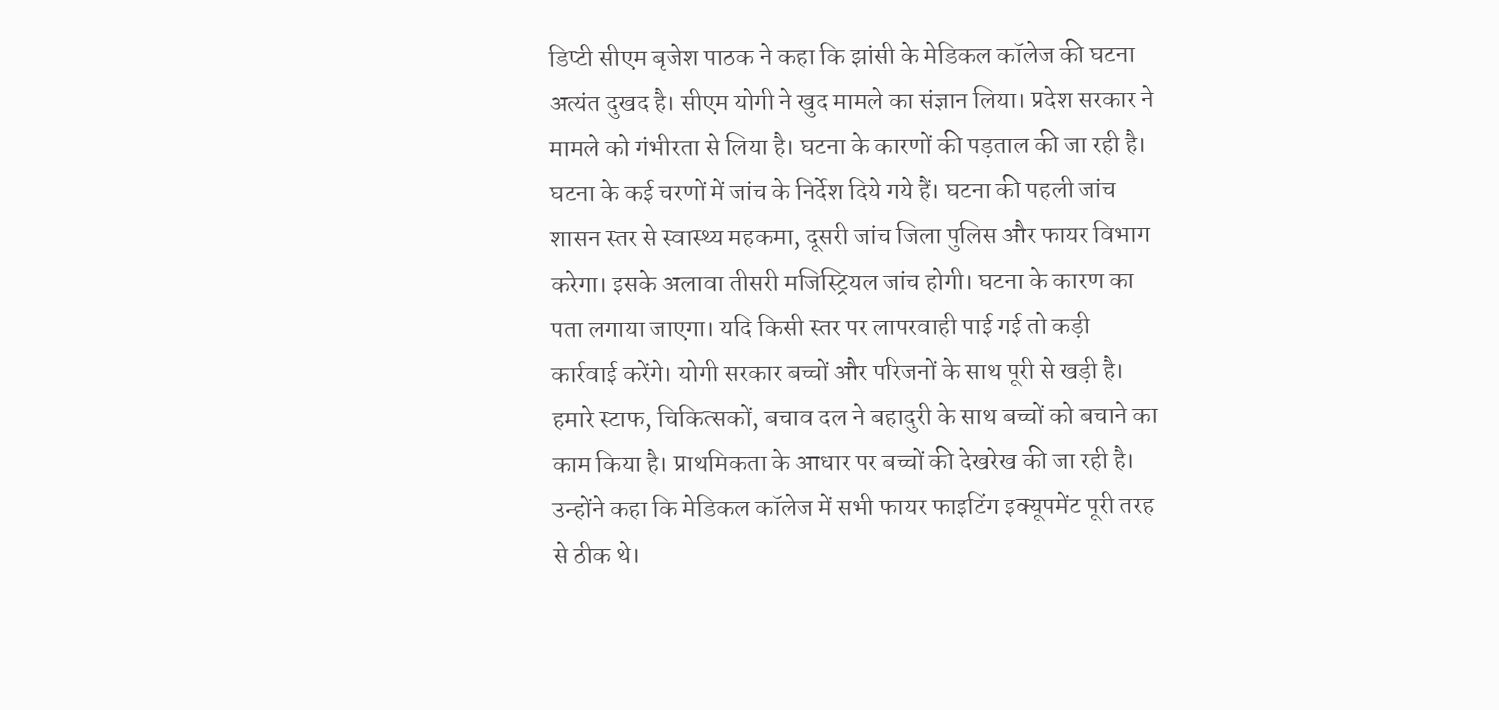डिप्टी सीएम बृजेश पाठक ने कहा कि झांसी के मेडिकल कॉलेज की घटना अत्यंत दुखद है। सीएम योगी ने खुद मामले का संज्ञान लिया। प्रदेश सरकार ने मामले को गंभीरता से लिया है। घटना के कारणों की पड़ताल की जा रही है। घटना के कई चरणों में जांच के निर्देश दिये गये हैं। घटना की पहली जांच शासन स्तर से स्वास्थ्य महकमा, दूसरी जांच जिला पुलिस और फायर विभाग करेगा। इसके अलावा तीसरी मजिस्ट्रियल जांच होगी। घटना के कारण का पता लगाया जाएगा। यदि किसी स्तर पर लापरवाही पाई गई तो कड़ी कार्रवाई करेंगे। योगी सरकार बच्चों और परिजनों के साथ पूरी से खड़ी है। हमारे स्टाफ, चिकित्सकों, बचाव दल ने बहादुरी के साथ बच्चों को बचाने का काम किया है। प्राथमिकता के आधार पर बच्चों की देखरेख की जा रही है। उन्होंने कहा कि मेडिकल कॉलेज में सभी फायर फाइटिंग इक्यूपमेंट पूरी तरह से ठीक थे।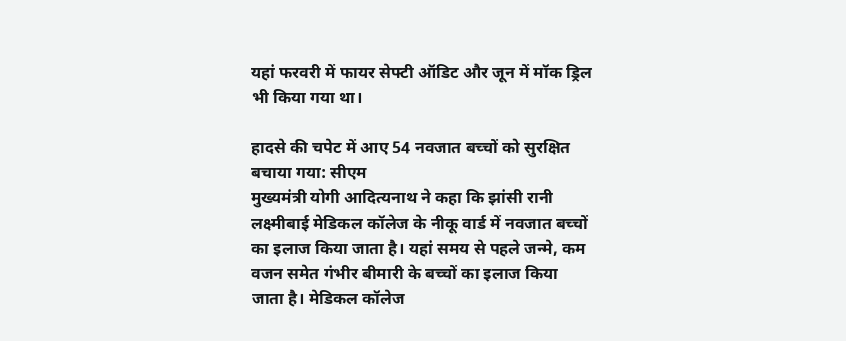यहां फरवरी में फायर सेफ्टी ऑडिट और जून में मॉक ड्रिल भी किया गया था।

हादसे की चपेट में आए 54 नवजात बच्चों को सुरक्षित बचाया गया: सीएम
मुख्यमंत्री योगी आदित्यनाथ ने कहा कि झांसी रानी लक्ष्मीबाई मेडिकल कॉलेज के नीकू वार्ड में नवजात बच्चों का इलाज किया जाता है। यहां समय से पहले जन्मे, कम वजन समेत गंभीर बीमारी के बच्चों का इलाज किया जाता है। मेडिकल कॉलेज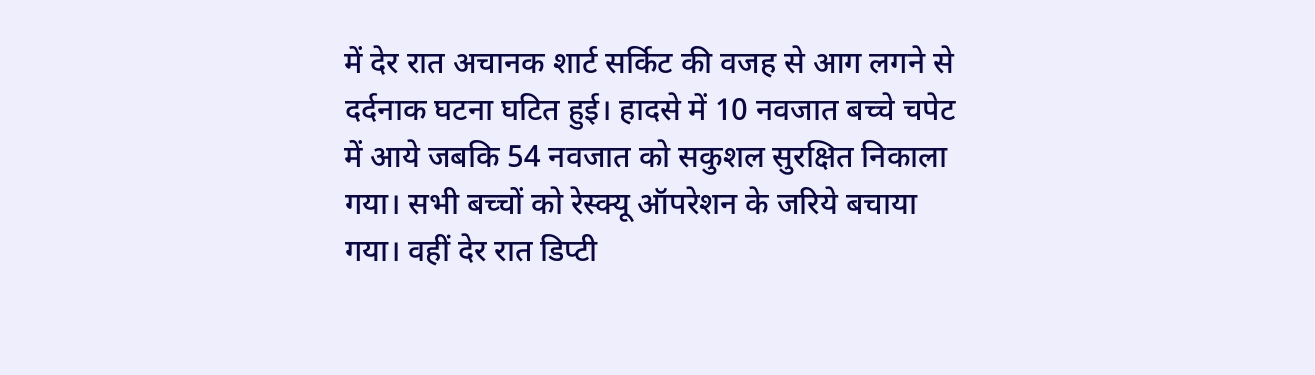में देर रात अचानक शार्ट सर्किट की वजह से आग लगने से दर्दनाक घटना घटित हुई। हादसे में 10 नवजात बच्चे चपेट में आये जबकि 54 नवजात को सकुशल सुरक्षित निकाला गया। सभी बच्चों को रेस्क्यू ऑपरेशन के जरिये बचाया गया। वहीं देर रात डिप्टी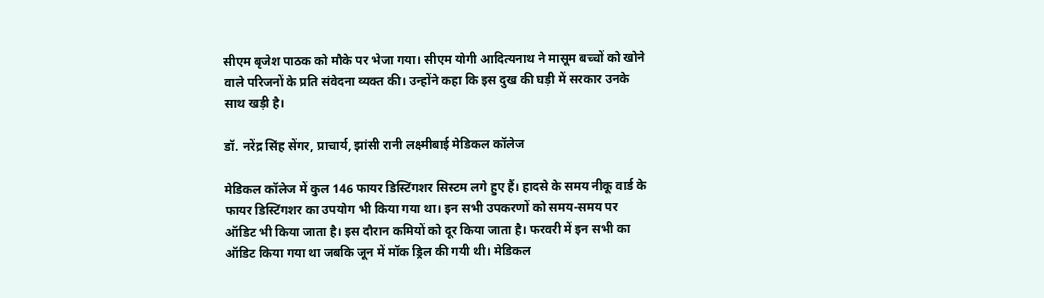सीएम बृजेश पाठक को मौके पर भेजा गया। सीएम योगी आदित्यनाथ ने मासूम बच्चों को खोने वाले परिजनों के प्रति संवेदना व्यक्त की। उन्होंने कहा कि इस दुख की घड़ी में सरकार उनके साथ खड़ी है।

डॉ. नरेंद्र सिंह सेंगर, प्राचार्य, झांसी रानी लक्ष्मीबाई मेडिकल कॉलेज

मेडिकल कॉलेज में कुल 146 फायर डिस्टिंगशर सिस्टम लगे हुए हैं। हादसे के समय नीकू वार्ड के फायर डिस्टिंगशर का उपयोग भी किया गया था। इन सभी उपकरणों को समय-समय पर ऑडिट भी किया जाता है। इस दौरान कमियों को दूर किया जाता है। फरवरी में इन सभी का ऑडिट किया गया था जबकि जून में मॉक ड्रिल की गयी थी। मेडिकल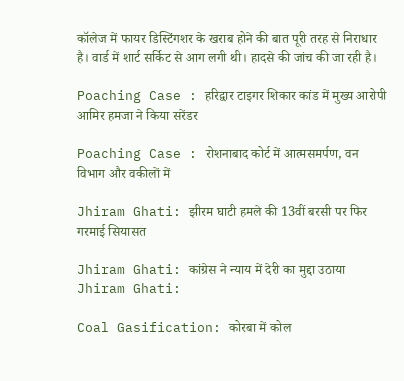कॉलेज में फायर डिस्टिंगशर के खराब होने की बात पूरी तरह से निराधार है। वार्ड में शार्ट सर्किट से आग लगी थी। हादसे की जांच की जा रही है।

Poaching Case : हरिद्वार टाइगर शिकार कांड में मुख्य आरोपी आमिर हमजा ने किया सरेंडर

Poaching Case : रोशनाबाद कोर्ट में आत्मसमर्पण, वन विभाग और वकीलों में

Jhiram Ghati: झीरम घाटी हमले की 13वीं बरसी पर फिर गरमाई सियासत

Jhiram Ghati: कांग्रेस ने न्याय में देरी का मुद्दा उठाया Jhiram Ghati:

Coal Gasification: कोरबा में कोल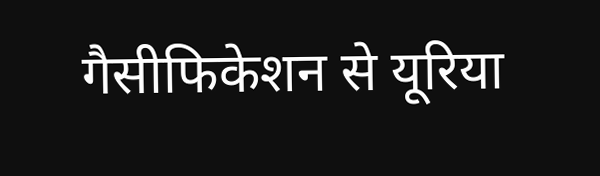गैसीफिकेशन से यूरिया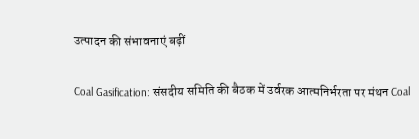उत्पादन की संभावनाएं बढ़ीं

Coal Gasification: संसदीय समिति की बैठक में उर्वरक आत्मनिर्भरता पर मंथन Coal